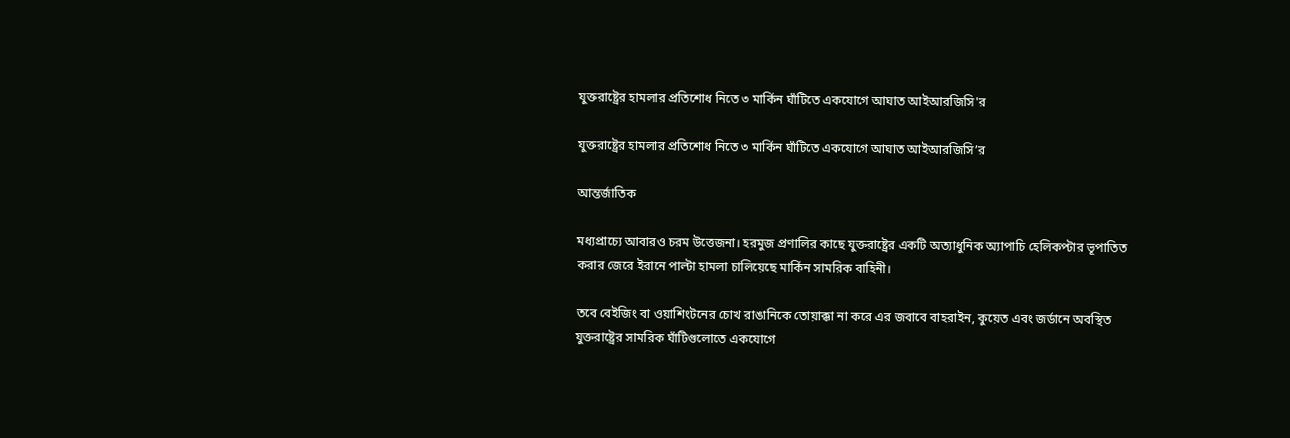যুক্তরাষ্ট্রের হামলার প্রতিশোধ নিতে ৩ মার্কিন ঘাঁটিতে একযোগে আঘাত আইআরজিসি'র

যুক্তরাষ্ট্রের হামলার প্রতিশোধ নিতে ৩ মার্কিন ঘাঁটিতে একযোগে আঘাত আইআরজিসি’র

আন্তর্জাতিক

মধ্যপ্রাচ্যে আবারও চরম উত্তেজনা। হরমুজ প্রণালির কাছে যুক্তরাষ্ট্রের একটি অত্যাধুনিক অ্যাপাচি হেলিকপ্টার ভূপাতিত করার জেরে ইরানে পাল্টা হামলা চালিয়েছে মার্কিন সামরিক বাহিনী।

তবে বেইজিং বা ওয়াশিংটনের চোখ রাঙানিকে তোয়াক্কা না করে এর জবাবে বাহরাইন, কুয়েত এবং জর্ডানে অবস্থিত যুক্তরাষ্ট্রের সামরিক ঘাঁটিগুলোতে একযোগে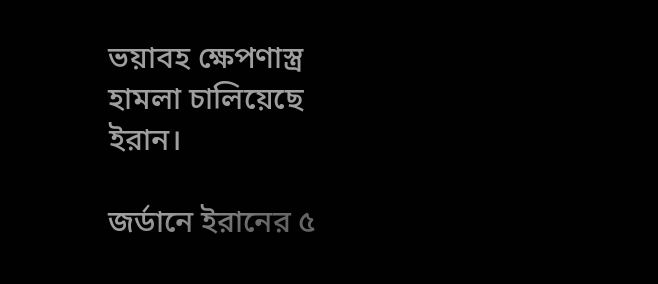ভয়াবহ ক্ষেপণাস্ত্র হামলা চালিয়েছে ইরান।

জর্ডানে ইরানের ৫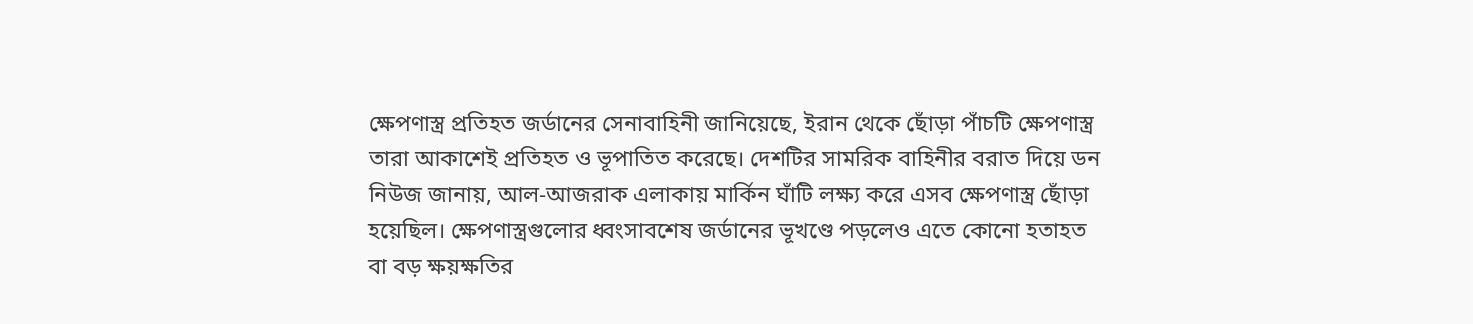ক্ষেপণাস্ত্র প্রতিহত জর্ডানের সেনাবাহিনী জানিয়েছে, ইরান থেকে ছোঁড়া পাঁচটি ক্ষেপণাস্ত্র তারা আকাশেই প্রতিহত ও ভূপাতিত করেছে। দেশটির সামরিক বাহিনীর বরাত দিয়ে ডন নিউজ জানায়, আল-আজরাক এলাকায় মার্কিন ঘাঁটি লক্ষ্য করে এসব ক্ষেপণাস্ত্র ছোঁড়া হয়েছিল। ক্ষেপণাস্ত্রগুলোর ধ্বংসাবশেষ জর্ডানের ভূখণ্ডে পড়লেও এতে কোনো হতাহত বা বড় ক্ষয়ক্ষতির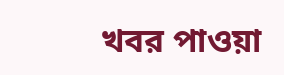খবর পাওয়া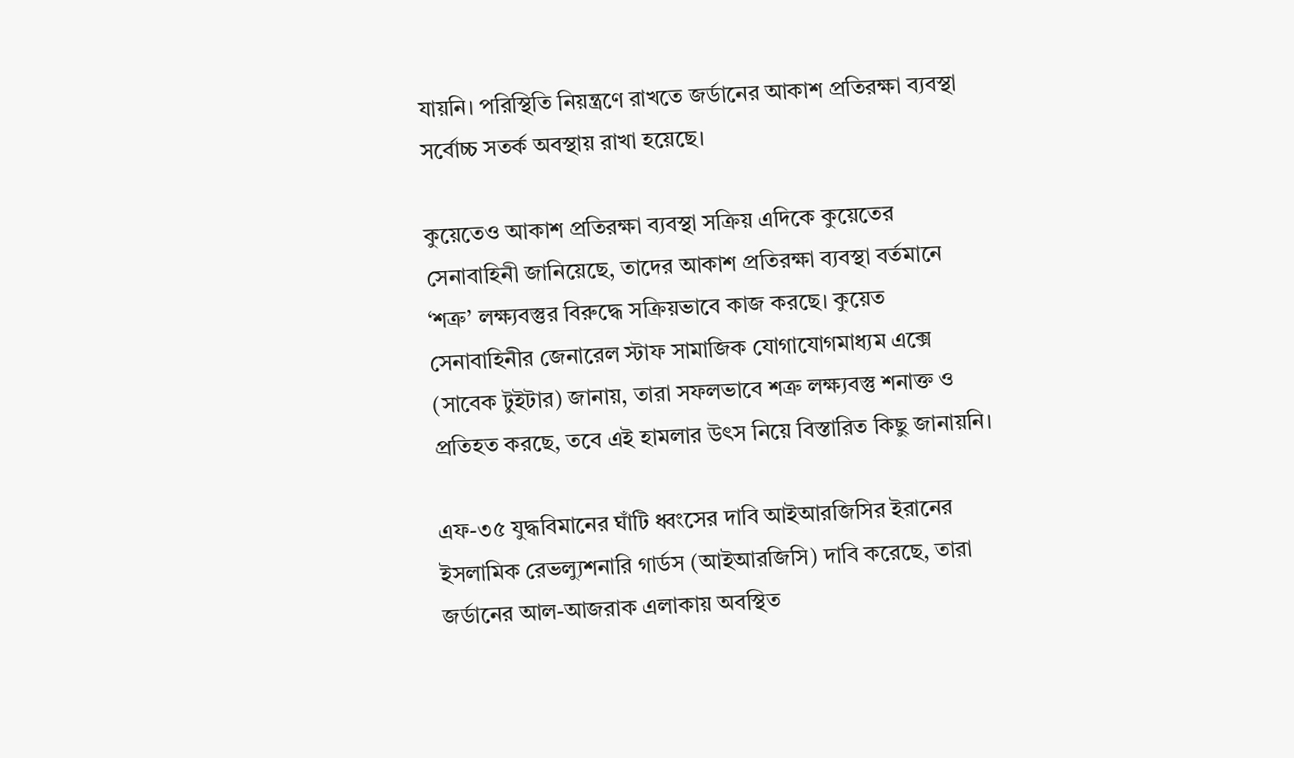যায়নি। পরিস্থিতি নিয়ন্ত্রণে রাখতে জর্ডানের আকাশ প্রতিরক্ষা ব্যবস্থা সর্বোচ্চ সতর্ক অবস্থায় রাখা হয়েছে।

কুয়েতেও আকাশ প্রতিরক্ষা ব্যবস্থা সক্রিয় এদিকে কুয়েতের সেনাবাহিনী জানিয়েছে, তাদের আকাশ প্রতিরক্ষা ব্যবস্থা বর্তমানে ‘শত্রু’ লক্ষ্যবস্তুর বিরুদ্ধে সক্রিয়ভাবে কাজ করছে। কুয়েত সেনাবাহিনীর জেনারেল স্টাফ সামাজিক যোগাযোগমাধ্যম এক্সে (সাবেক টুইটার) জানায়, তারা সফলভাবে শত্রু লক্ষ্যবস্তু শনাক্ত ও প্রতিহত করছে, তবে এই হামলার উৎস নিয়ে বিস্তারিত কিছু জানায়নি।

এফ-৩৫ যুদ্ধবিমানের ঘাঁটি ধ্বংসের দাবি আইআরজিসির ইরানের ইসলামিক রেভল্যুশনারি গার্ডস (আইআরজিসি) দাবি করেছে, তারা জর্ডানের আল-আজরাক এলাকায় অবস্থিত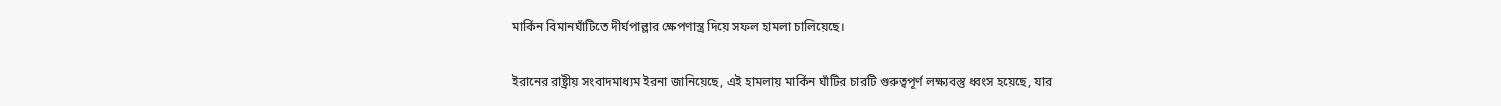মার্কিন বিমানঘাঁটিতে দীর্ঘপাল্লার ক্ষেপণাস্ত্র দিয়ে সফল হামলা চালিয়েছে।

ইরানের রাষ্ট্রীয় সংবাদমাধ্যম ইরনা জানিয়েছে, এই হামলায় মার্কিন ঘাঁটির চারটি গুরুত্বপূর্ণ লক্ষ্যবস্তু ধ্বংস হয়েছে, যার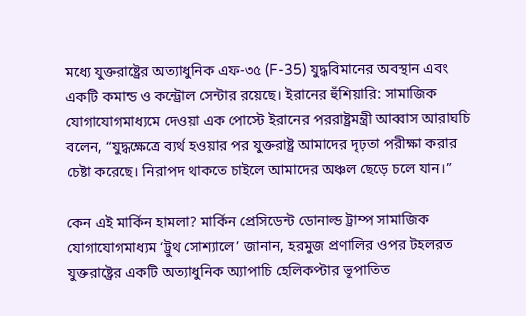মধ্যে যুক্তরাষ্ট্রের অত্যাধুনিক এফ-৩৫ (F-35) যুদ্ধবিমানের অবস্থান এবং একটি কমান্ড ও কন্ট্রোল সেন্টার রয়েছে। ইরানের হুঁশিয়ারি: সামাজিক যোগাযোগমাধ্যমে দেওয়া এক পোস্টে ইরানের পররাষ্ট্রমন্ত্রী আব্বাস আরাঘচি বলেন, “যুদ্ধক্ষেত্রে ব্যর্থ হওয়ার পর যুক্তরাষ্ট্র আমাদের দৃঢ়তা পরীক্ষা করার চেষ্টা করেছে। নিরাপদ থাকতে চাইলে আমাদের অঞ্চল ছেড়ে চলে যান।”

কেন এই মার্কিন হামলা? মার্কিন প্রেসিডেন্ট ডোনাল্ড ট্রাম্প সামাজিক যোগাযোগমাধ্যম ‘ট্রুথ সোশ্যালে’ জানান, হরমুজ প্রণালির ওপর টহলরত যুক্তরাষ্ট্রের একটি অত্যাধুনিক অ্যাপাচি হেলিকপ্টার ভূপাতিত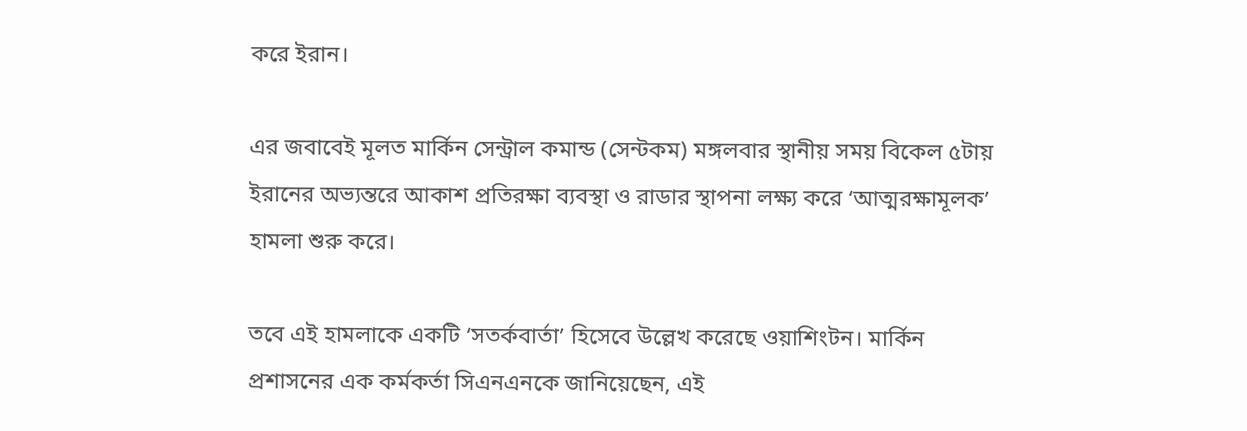করে ইরান।

এর জবাবেই মূলত মার্কিন সেন্ট্রাল কমান্ড (সেন্টকম) মঙ্গলবার স্থানীয় সময় বিকেল ৫টায় ইরানের অভ্যন্তরে আকাশ প্রতিরক্ষা ব্যবস্থা ও রাডার স্থাপনা লক্ষ্য করে ‘আত্মরক্ষামূলক’ হামলা শুরু করে।

তবে এই হামলাকে একটি ‘সতর্কবার্তা’ হিসেবে উল্লেখ করেছে ওয়াশিংটন। মার্কিন প্রশাসনের এক কর্মকর্তা সিএনএনকে জানিয়েছেন, এই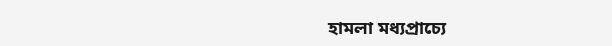হামলা মধ্যপ্রাচ্যে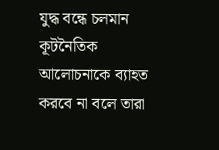যুদ্ধ বন্ধে চলমান কূটনৈতিক আলোচনাকে ব্যাহত করবে না বলে তারা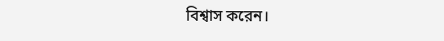বিশ্বাস করেন।